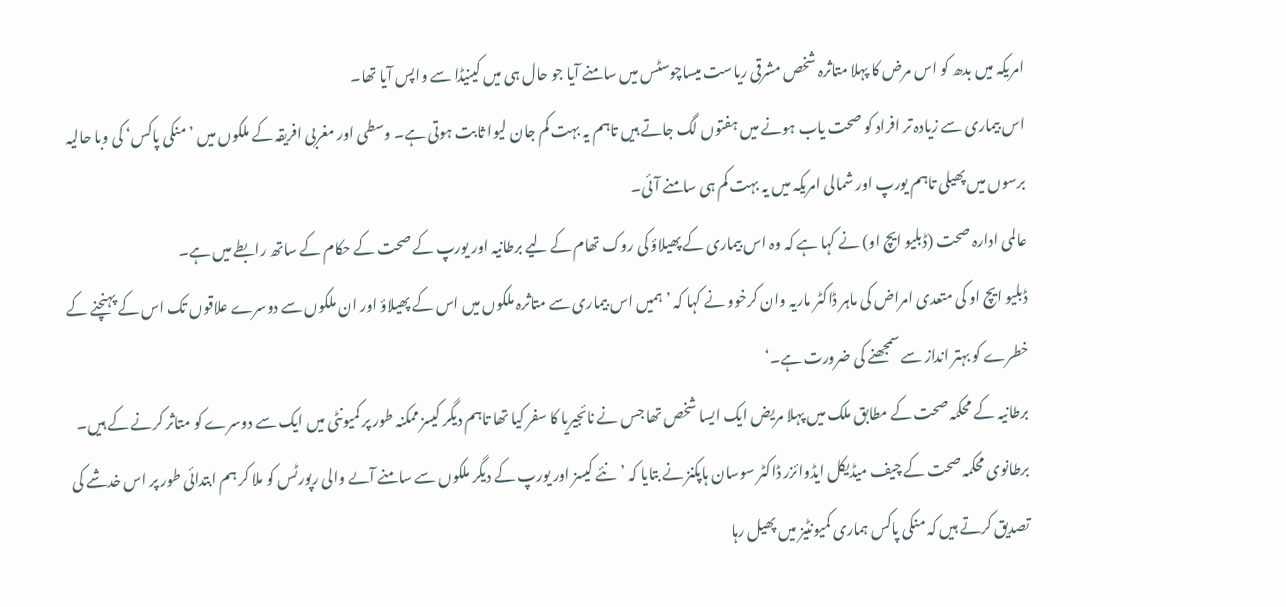امریکہ میں بدھ کو اس مرض کا پہلا متاثرہ شخص مشرقی ریاست میساچوسٹس میں سامنے آیا جو حال ہی میں کینیڈا سے واپس آیا تھا۔
اس بیماری سے زیادہ تر افراد کو صحت یاب ہونے میں ہفتوں لگ جاتے ہیں تاہم یہ بہت کم جان لیوا ثابت ہوتی ہے۔ وسطی اور مغربی افریقہ کے ملکوں میں ’منکی پاکس‘ کی وبا حالیہ برسوں میں پھیلی تاہم یورپ اور شمالی امریکہ میں یہ بہت کم ہی سامنے آئی۔
عالمی ادارہ صحت (ڈبلیو ایچ او) نے کہا ہے کہ وہ اس بیماری کے پھیلاؤ کی روک تھام کے لیے برطانیہ اور یورپ کے صحت کے حکام کے ساتھ رابطے میں ہے۔
ڈبلیو ایچ او کی متعدی امراض کی ماہر ڈاکٹر ماریہ وان کرخوو نے کہا کہ ’ہمیں اس بیماری سے متاثرہ ملکوں میں اس کے پھیلاؤ اور ان ملکوں سے دوسرے علاقوں تک اس کے پہنچنے کے خطرے کو بہتر انداز سے سمجھنے کی ضرورت ہے۔‘
برطانیہ کے محکمہ صحت کے مطابق ملک میں پہلا مریض ایک ایسا شخص تھا جس نے نائجیریا کا سفر کیا تھا تاہم دیگر کیسز ممکنہ طور پر کمیونٹی میں ایک سے دوسرے کو متاثر کرنے کے ہیں۔
برطانوی محکمہ صحت کے چیف میڈیکل ایڈوائزر ڈاکٹر سوسان ہاپکنز نے بتایا کہ ’نئے کیسز اور یورپ کے دیگر ملکوں سے سامنے آںے والی رپورٹس کو ملا کر ہم ابتدائی طور پر اس خدشے کی تصدیق کرتے ہیں کہ منکی پاکس ہماری کمیونٹیز میں پھیل رہا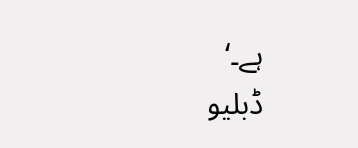ہے۔‘
ڈبلیو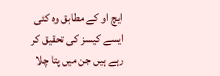ایچ او کے مطابق وہ کئی ایسے کیسز کی تحقیق کر رہے ہیں جن میں پتا چلا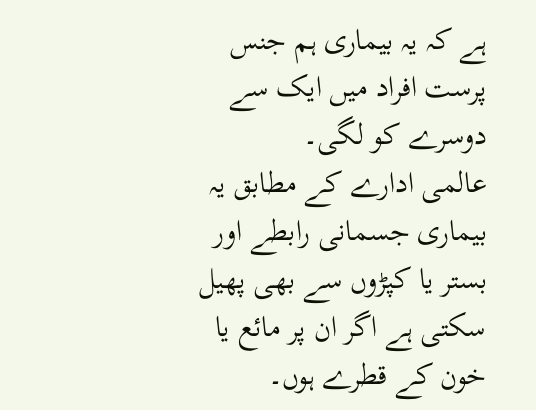ہے کہ یہ بیماری ہم جنس پرست افراد میں ایک سے دوسرے کو لگی۔
عالمی ادارے کے مطابق یہ بیماری جسمانی رابطے اور بستر یا کپڑوں سے بھی پھیل سکتی ہے اگر ان پر مائع یا خون کے قطرے ہوں۔